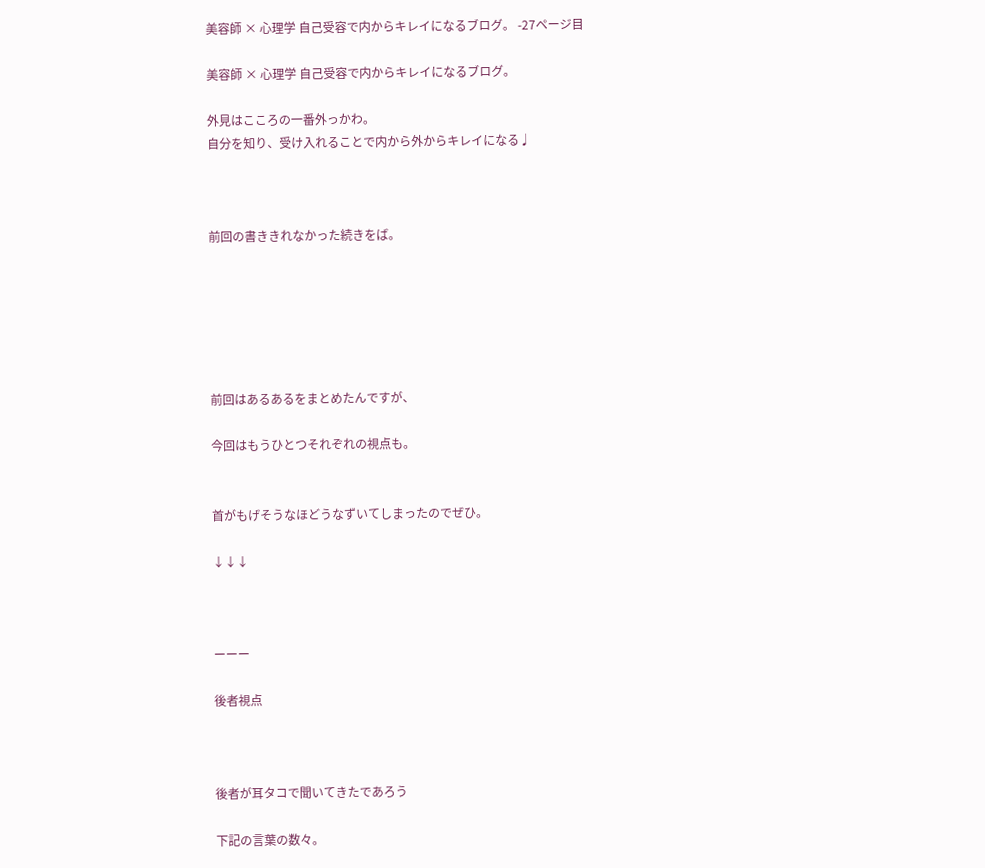美容師 × 心理学 自己受容で内からキレイになるブログ。 -27ページ目

美容師 × 心理学 自己受容で内からキレイになるブログ。

外見はこころの一番外っかわ。
自分を知り、受け入れることで内から外からキレイになる♩



前回の書ききれなかった続きをば。






前回はあるあるをまとめたんですが、

今回はもうひとつそれぞれの視点も。


首がもげそうなほどうなずいてしまったのでぜひ。

↓↓↓



ーーー

後者視点



後者が耳タコで聞いてきたであろう

下記の言葉の数々。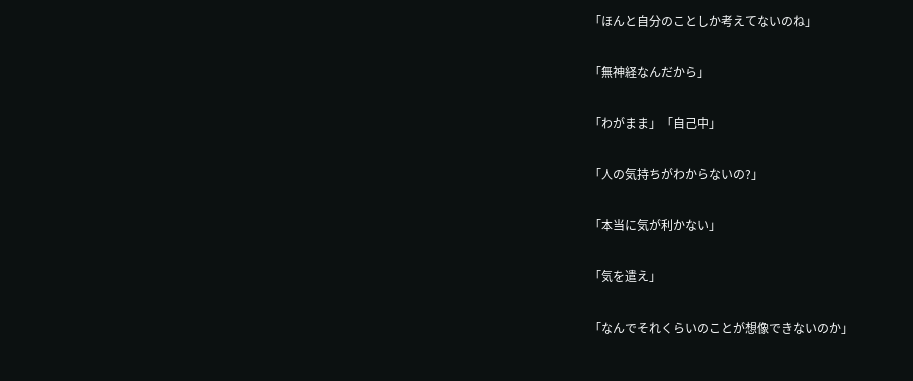「ほんと自分のことしか考えてないのね」

「無神経なんだから」

「わがまま」「自己中」

「人の気持ちがわからないの?」

「本当に気が利かない」

「気を遣え」

「なんでそれくらいのことが想像できないのか」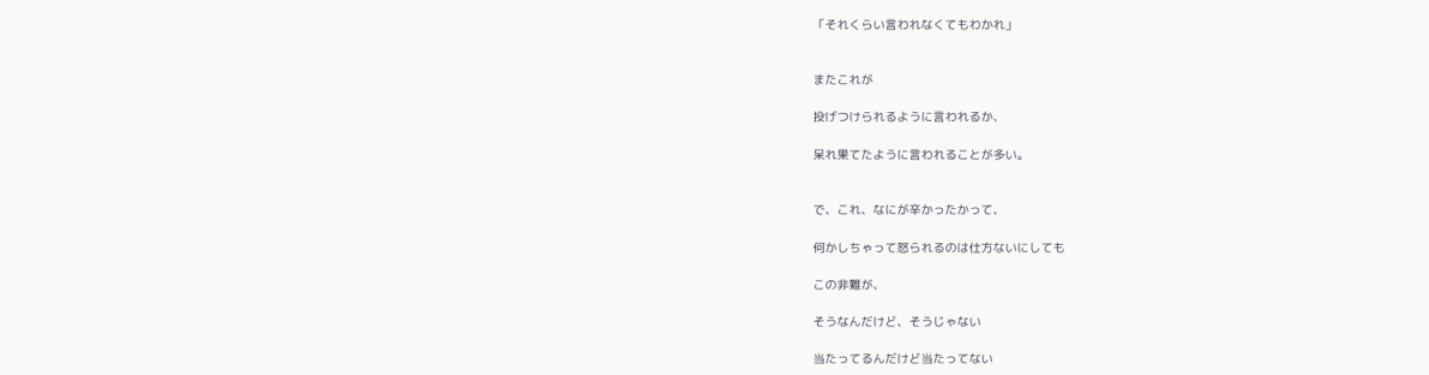「それくらい言われなくてもわかれ」


またこれが

投げつけられるように言われるか、

呆れ果てたように言われることが多い。


で、これ、なにが辛かったかって、

何かしちゃって怒られるのは仕方ないにしても

この非難が、

そうなんだけど、そうじゃない

当たってるんだけど当たってない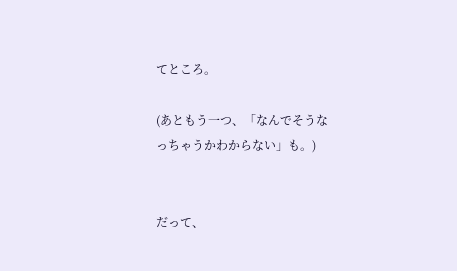てところ。

(あともう一つ、「なんでそうなっちゃうかわからない」も。)


だって、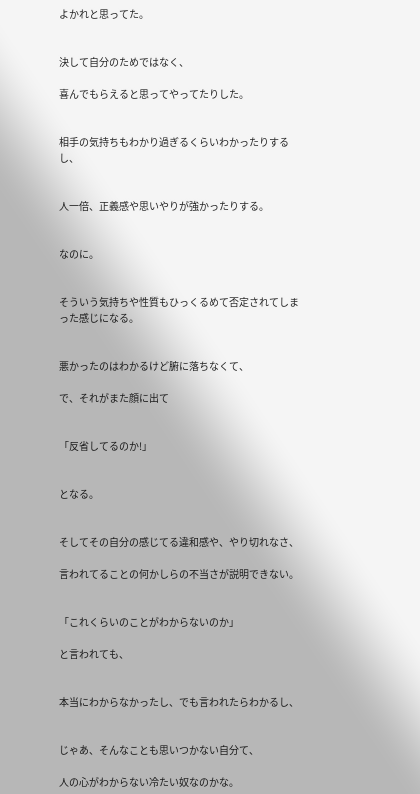よかれと思ってた。


決して自分のためではなく、

喜んでもらえると思ってやってたりした。


相手の気持ちもわかり過ぎるくらいわかったりするし、


人一倍、正義感や思いやりが強かったりする。


なのに。


そういう気持ちや性質もひっくるめて否定されてしまった感じになる。


悪かったのはわかるけど腑に落ちなくて、

で、それがまた顔に出て


「反省してるのか!」


となる。


そしてその自分の感じてる違和感や、やり切れなさ、

言われてることの何かしらの不当さが説明できない。


「これくらいのことがわからないのか」

と言われても、


本当にわからなかったし、でも言われたらわかるし、


じゃあ、そんなことも思いつかない自分て、

人の心がわからない冷たい奴なのかな。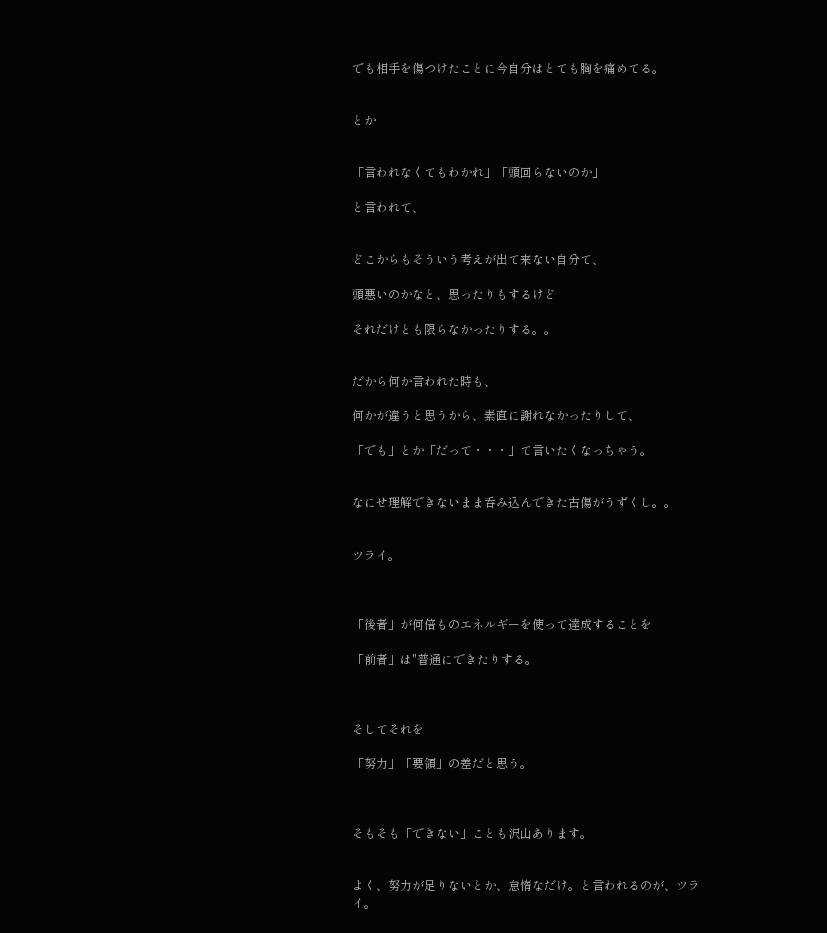でも相手を傷つけたことに今自分はとても胸を痛めてる。


とか


「言われなくてもわかれ」「頭回らないのか」

と言われて、


どこからもそういう考えが出て来ない自分て、

頭悪いのかなと、思ったりもするけど

それだけとも限らなかったりする。。


だから何か言われた時も、

何かが違うと思うから、素直に謝れなかったりして、

「でも」とか「だって・・・」て言いたくなっちゃう。


なにせ理解できないまま呑み込んできた古傷がうずくし。。


ツライ。



「後者」が何倍ものエネルギーを使って達成することを

「前者」は"普通にできたりする。



そしてそれを

「努力」「要領」の差だと思う。



そもそも「できない」ことも沢山あります。


よく、努力が足りないとか、怠惰なだけ。と言われるのが、ツライ。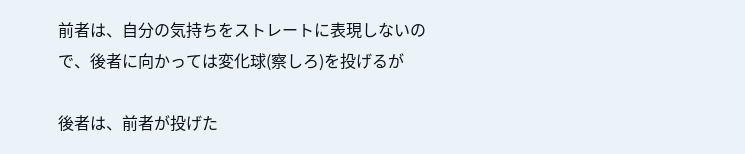前者は、自分の気持ちをストレートに表現しないので、後者に向かっては変化球(察しろ)を投げるが

後者は、前者が投げた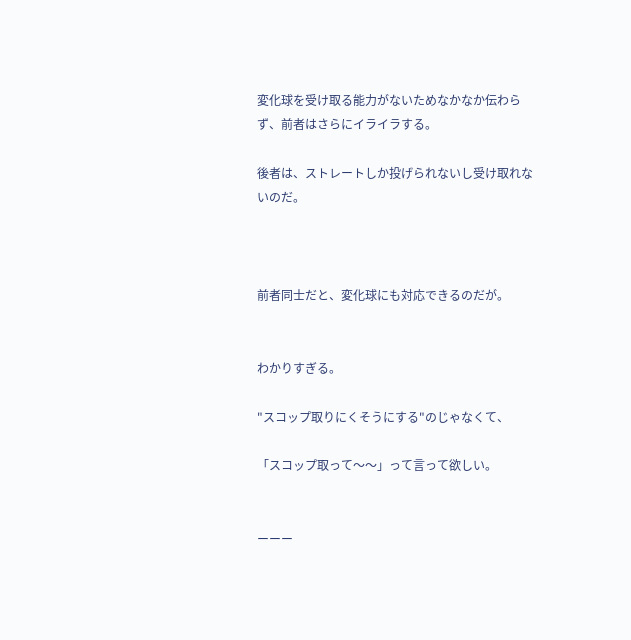変化球を受け取る能力がないためなかなか伝わらず、前者はさらにイライラする。

後者は、ストレートしか投げられないし受け取れないのだ。



前者同士だと、変化球にも対応できるのだが。


わかりすぎる。

"スコップ取りにくそうにする"のじゃなくて、

「スコップ取って〜〜」って言って欲しい。


ーーー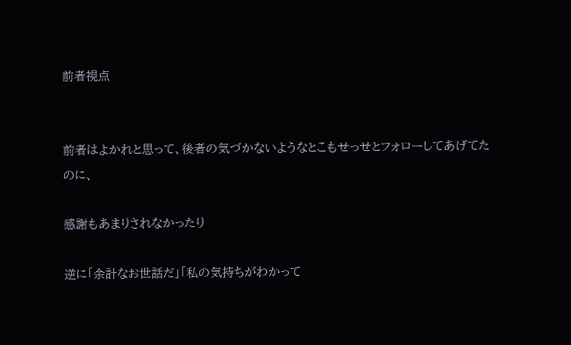前者視点


前者はよかれと思って、後者の気づかないようなとこもせっせとフォローしてあげてたのに、

感謝もあまりされなかったり

逆に「余計なお世話だ」「私の気持ちがわかって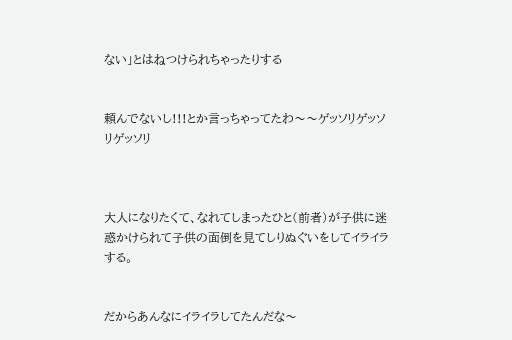ない」とはねつけられちゃったりする


頼んでないし!!!とか言っちゃってたわ〜〜ゲッソリゲッソリゲッソリ



大人になりたくて、なれてしまったひと(前者)が子供に迷惑かけられて子供の面倒を見てしりぬぐいをしてイライラする。


だからあんなにイライラしてたんだな〜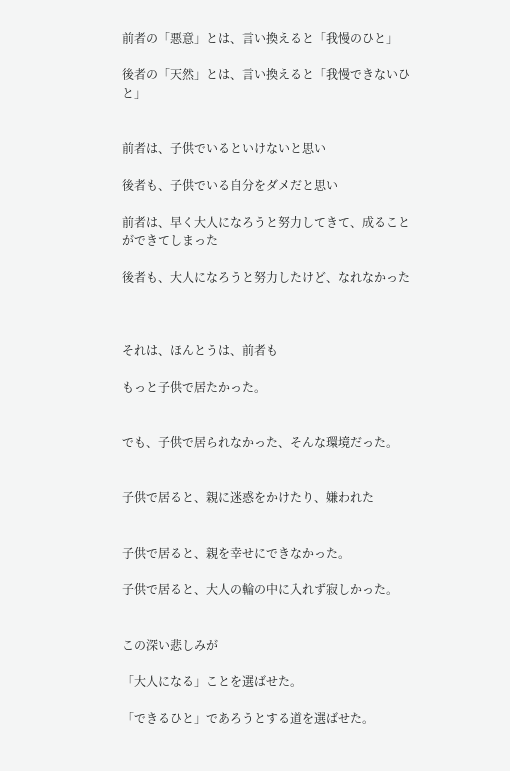前者の「悪意」とは、言い換えると「我慢のひと」

後者の「天然」とは、言い換えると「我慢できないひと」


前者は、子供でいるといけないと思い

後者も、子供でいる自分をダメだと思い

前者は、早く大人になろうと努力してきて、成ることができてしまった

後者も、大人になろうと努力したけど、なれなかった



それは、ほんとうは、前者も

もっと子供で居たかった。


でも、子供で居られなかった、そんな環境だった。


子供で居ると、親に迷惑をかけたり、嫌われた


子供で居ると、親を幸せにできなかった。

子供で居ると、大人の輪の中に入れず寂しかった。


この深い悲しみが

「大人になる」ことを選ばせた。

「できるひと」であろうとする道を選ばせた。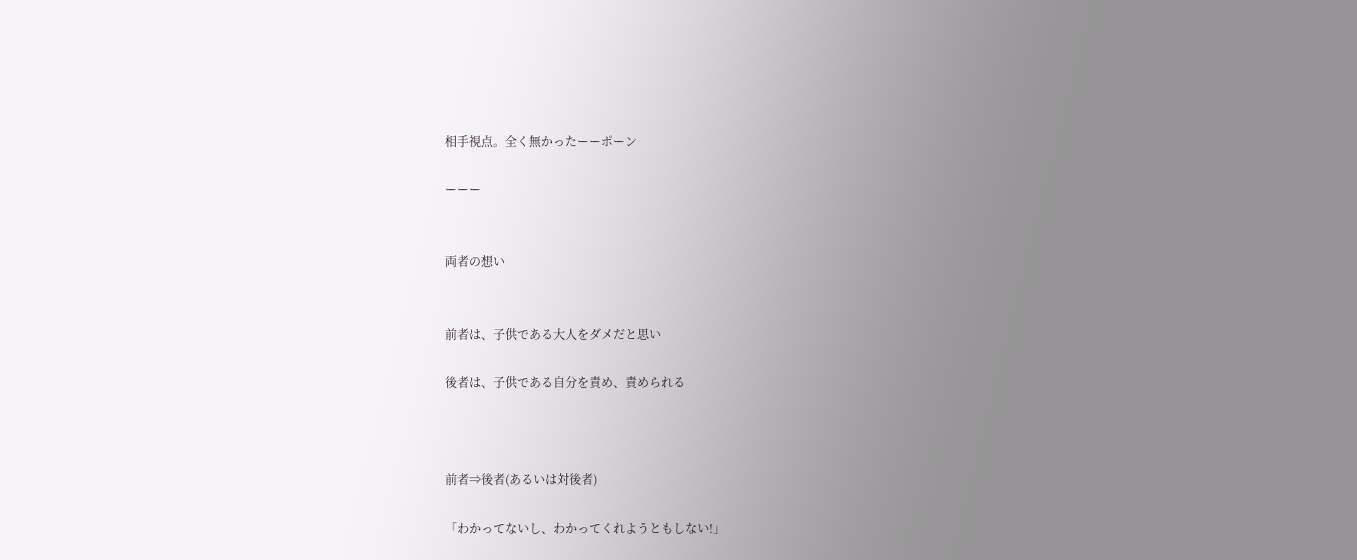相手視点。全く無かったーーポーン

ーーー


両者の想い


前者は、子供である大人をダメだと思い

後者は、子供である自分を責め、責められる



前者⇒後者(あるいは対後者)

「わかってないし、わかってくれようともしない!」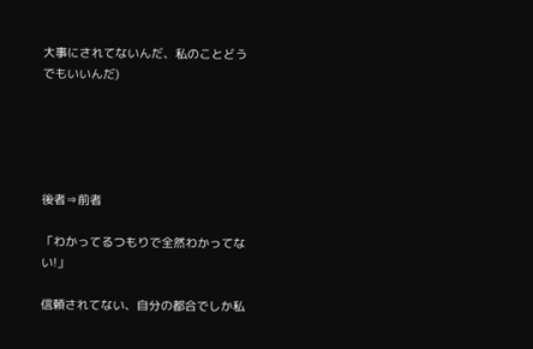大事にされてないんだ、私のことどうでもいいんだ)





後者⇒前者

「わかってるつもりで全然わかってない!」

信頼されてない、自分の都合でしか私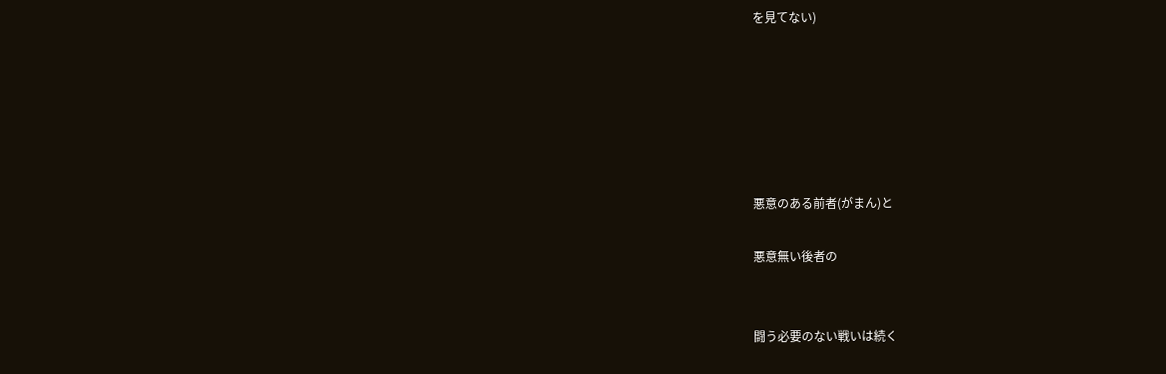を見てない)






悪意のある前者(がまん)と

悪意無い後者の


闘う必要のない戦いは続く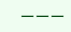ーーー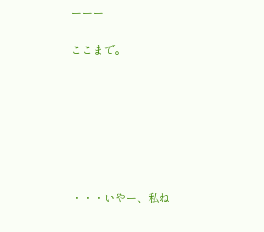ーーー

ここまで。







・・・いやー、私ね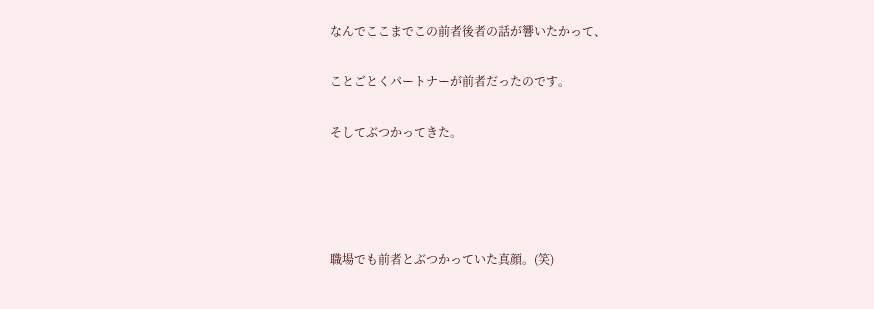なんでここまでこの前者後者の話が響いたかって、

ことごとくパートナーが前者だったのです。

そしてぶつかってきた。




職場でも前者とぶつかっていた真顔。(笑)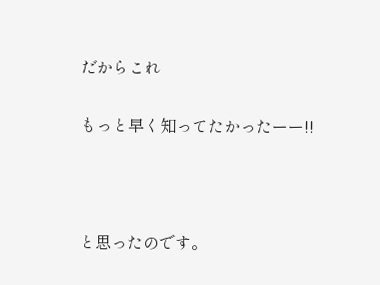だからこれ

もっと早く知ってたかったーー!!



と思ったのです。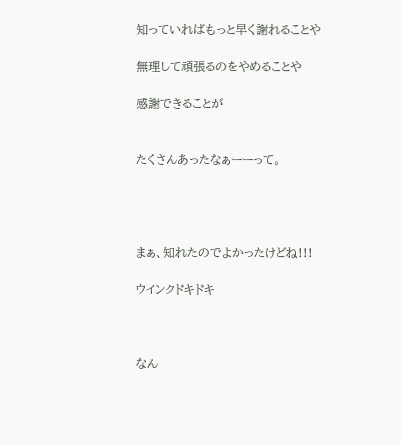知っていればもっと早く謝れることや

無理して頑張るのをやめることや

感謝できることが


たくさんあったなぁーーって。




まぁ、知れたのでよかったけどね!!!

ウインクドキドキ



なん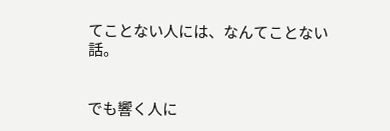てことない人には、なんてことない話。


でも響く人に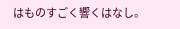はものすごく響くはなし。